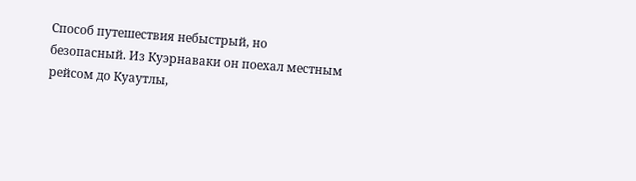Способ путешествия небыстрый, но безопасный. Из Куэрнаваки он поехал местным рейсом до Куаутлы,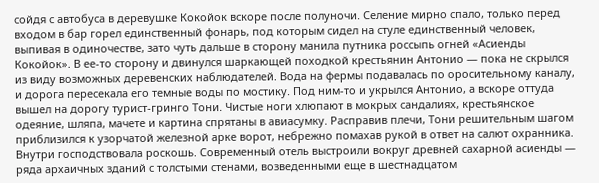сойдя с автобуса в деревушке Кокойок вскоре после полуночи. Селение мирно спало, только перед входом в бар горел единственный фонарь, под которым сидел на стуле единственный человек, выпивая в одиночестве, зато чуть дальше в сторону манила путника россыпь огней «Асиенды Кокойок». В ее-то сторону и двинулся шаркающей походкой крестьянин Антонио — пока не скрылся из виду возможных деревенских наблюдателей. Вода на фермы подавалась по оросительному каналу, и дорога пересекала его темные воды по мостику. Под ним-то и укрылся Антонио, а вскоре оттуда вышел на дорогу турист-гринго Тони. Чистые ноги хлюпают в мокрых сандалиях, крестьянское одеяние, шляпа, мачете и картина спрятаны в авиасумку. Расправив плечи, Тони решительным шагом приблизился к узорчатой железной арке ворот, небрежно помахав рукой в ответ на салют охранника.
Внутри господствовала роскошь. Современный отель выстроили вокруг древней сахарной асиенды — ряда архаичных зданий с толстыми стенами, возведенными еще в шестнадцатом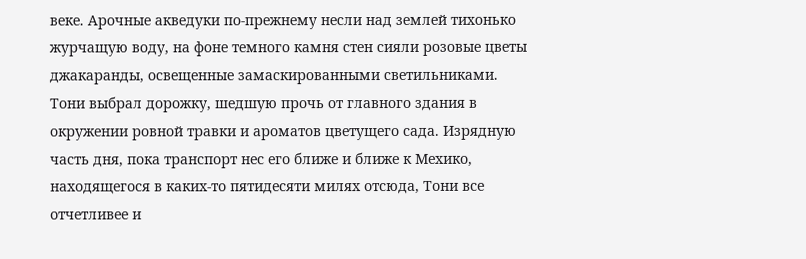веке. Арочные акведуки по-прежнему несли над землей тихонько журчащую воду, на фоне темного камня стен сияли розовые цветы джакаранды, освещенные замаскированными светильниками. Тони выбрал дорожку, шедшую прочь от главного здания в окружении ровной травки и ароматов цветущего сада. Изрядную часть дня, пока транспорт нес его ближе и ближе к Мехико, находящегося в каких-то пятидесяти милях отсюда, Тони все отчетливее и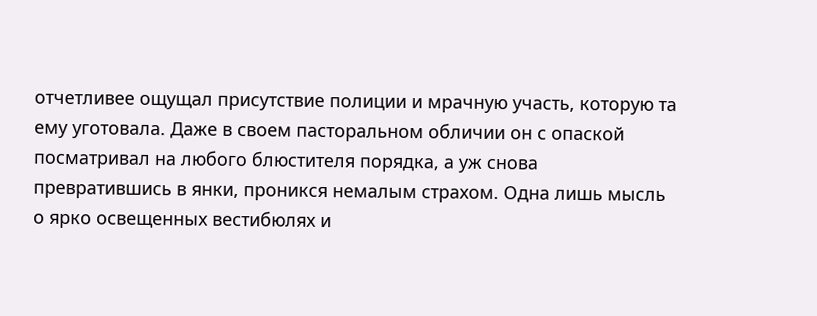отчетливее ощущал присутствие полиции и мрачную участь, которую та ему уготовала. Даже в своем пасторальном обличии он с опаской посматривал на любого блюстителя порядка, а уж снова превратившись в янки, проникся немалым страхом. Одна лишь мысль о ярко освещенных вестибюлях и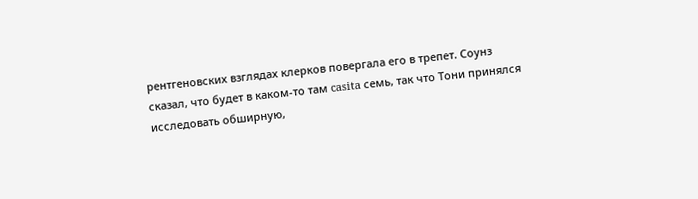рентгеновских взглядах клерков повергала его в трепет. Соунз сказал, что будет в каком-то там casita семь, так что Тони принялся исследовать обширную,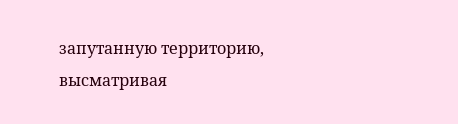запутанную территорию, высматривая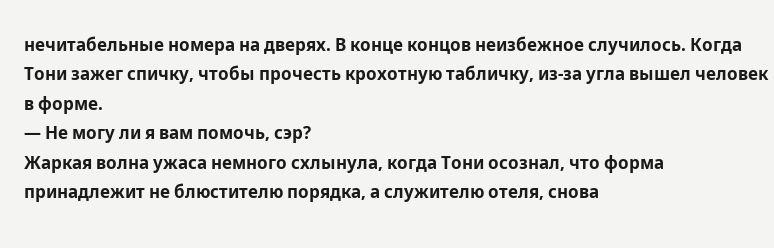нечитабельные номера на дверях. В конце концов неизбежное случилось. Когда Тони зажег спичку, чтобы прочесть крохотную табличку, из-за угла вышел человек в форме.
— Не могу ли я вам помочь, сэр?
Жаркая волна ужаса немного схлынула, когда Тони осознал, что форма принадлежит не блюстителю порядка, а служителю отеля, снова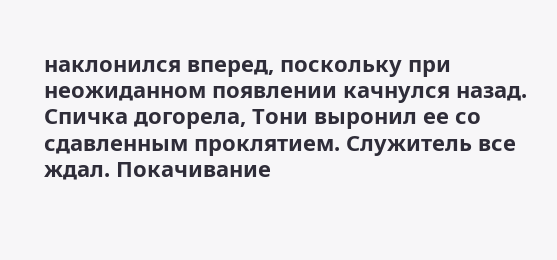наклонился вперед, поскольку при неожиданном появлении качнулся назад. Спичка догорела, Тони выронил ее со сдавленным проклятием. Служитель все ждал. Покачивание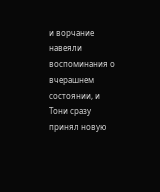и ворчание навеяли воспоминания о вчерашнем состоянии, и Тони сразу принял новую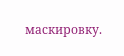маскировку.